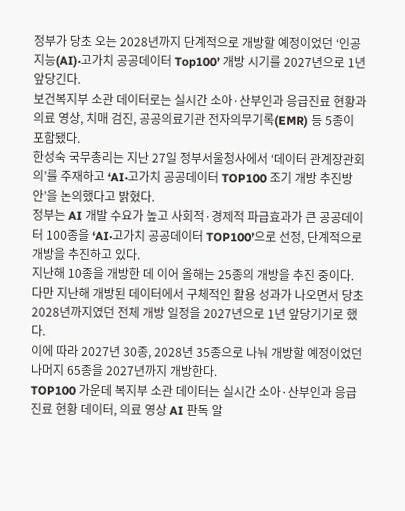정부가 당초 오는 2028년까지 단계적으로 개방할 예정이었던 ‘인공지능(AI)·고가치 공공데이터 Top100’ 개방 시기를 2027년으로 1년 앞당긴다.
보건복지부 소관 데이터로는 실시간 소아·산부인과 응급진료 현황과 의료 영상, 치매 검진, 공공의료기관 전자의무기록(EMR) 등 5종이 포함됐다.
한성숙 국무총리는 지난 27일 정부서울청사에서 ‘데이터 관계장관회의’를 주재하고 ‘AI·고가치 공공데이터 TOP100 조기 개방 추진방안’을 논의했다고 밝혔다.
정부는 AI 개발 수요가 높고 사회적·경제적 파급효과가 큰 공공데이터 100종을 ‘AI·고가치 공공데이터 TOP100’으로 선정, 단계적으로 개방을 추진하고 있다.
지난해 10종을 개방한 데 이어 올해는 25종의 개방을 추진 중이다.
다만 지난해 개방된 데이터에서 구체적인 활용 성과가 나오면서 당초 2028년까지였던 전체 개방 일정을 2027년으로 1년 앞당기기로 했다.
이에 따라 2027년 30종, 2028년 35종으로 나눠 개방할 예정이었던 나머지 65종을 2027년까지 개방한다.
TOP100 가운데 복지부 소관 데이터는 실시간 소아·산부인과 응급진료 현황 데이터, 의료 영상 AI 판독 알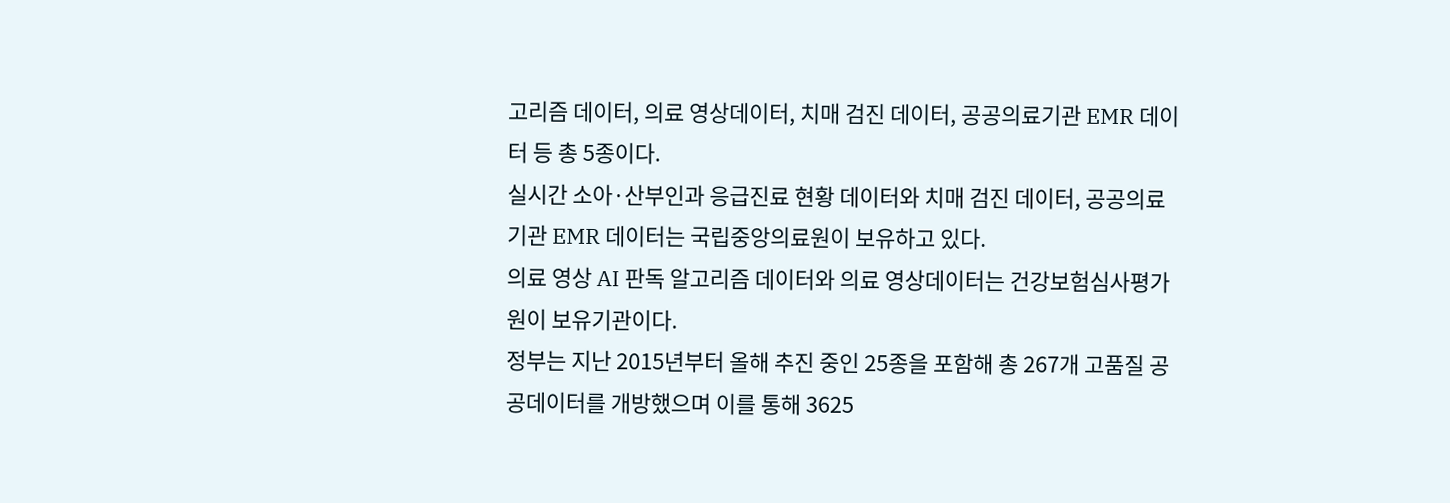고리즘 데이터, 의료 영상데이터, 치매 검진 데이터, 공공의료기관 EMR 데이터 등 총 5종이다.
실시간 소아·산부인과 응급진료 현황 데이터와 치매 검진 데이터, 공공의료기관 EMR 데이터는 국립중앙의료원이 보유하고 있다.
의료 영상 AI 판독 알고리즘 데이터와 의료 영상데이터는 건강보험심사평가원이 보유기관이다.
정부는 지난 2015년부터 올해 추진 중인 25종을 포함해 총 267개 고품질 공공데이터를 개방했으며 이를 통해 3625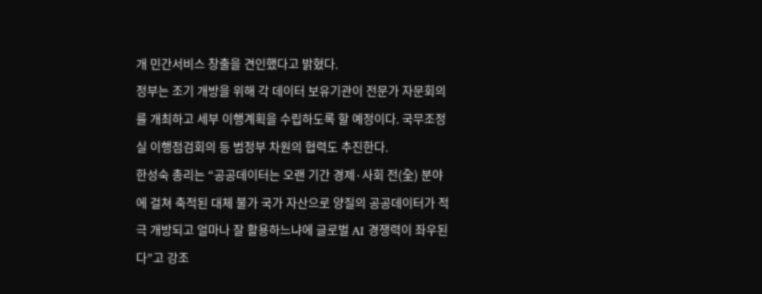개 민간서비스 창출을 견인했다고 밝혔다.
정부는 조기 개방을 위해 각 데이터 보유기관이 전문가 자문회의를 개최하고 세부 이행계획을 수립하도록 할 예정이다. 국무조정실 이행점검회의 등 범정부 차원의 협력도 추진한다.
한성숙 총리는 “공공데이터는 오랜 기간 경제·사회 전(全) 분야에 걸쳐 축적된 대체 불가 국가 자산으로 양질의 공공데이터가 적극 개방되고 얼마나 잘 활용하느냐에 글로벌 AI 경쟁력이 좌우된다”고 강조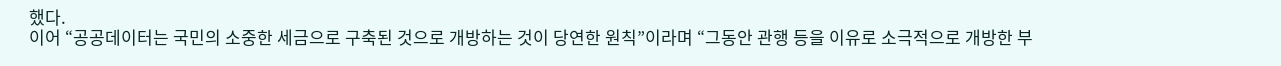했다.
이어 “공공데이터는 국민의 소중한 세금으로 구축된 것으로 개방하는 것이 당연한 원칙”이라며 “그동안 관행 등을 이유로 소극적으로 개방한 부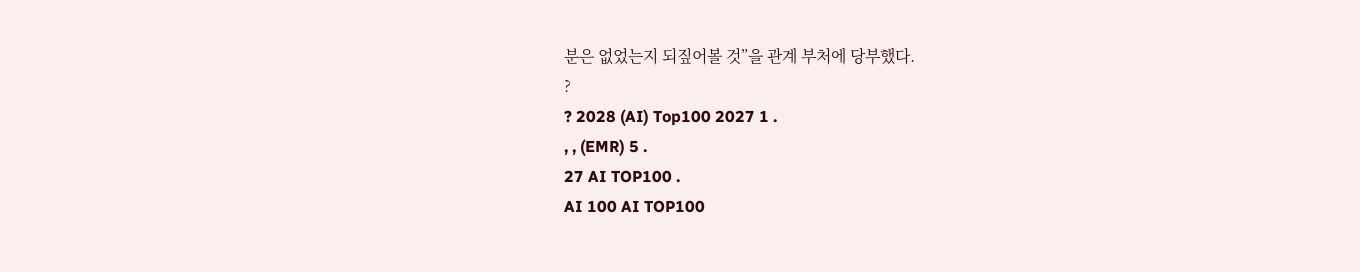분은 없었는지 되짚어볼 것”을 관계 부처에 당부했다.
?
? 2028 (AI) Top100 2027 1 .
, , (EMR) 5 .
27 AI TOP100 .
AI 100 AI TOP100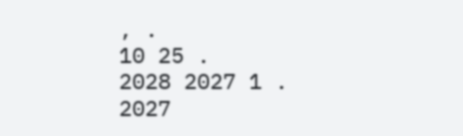, .
10 25 .
2028 2027 1 .
2027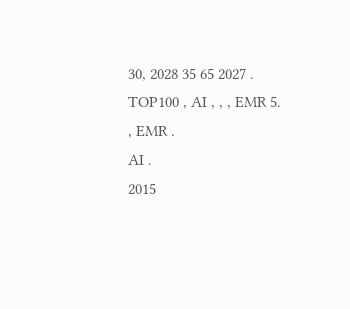30, 2028 35 65 2027 .
TOP100 , AI , , , EMR 5.
, EMR .
AI .
2015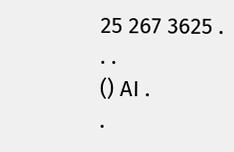25 267 3625 .
. .
() AI .
.